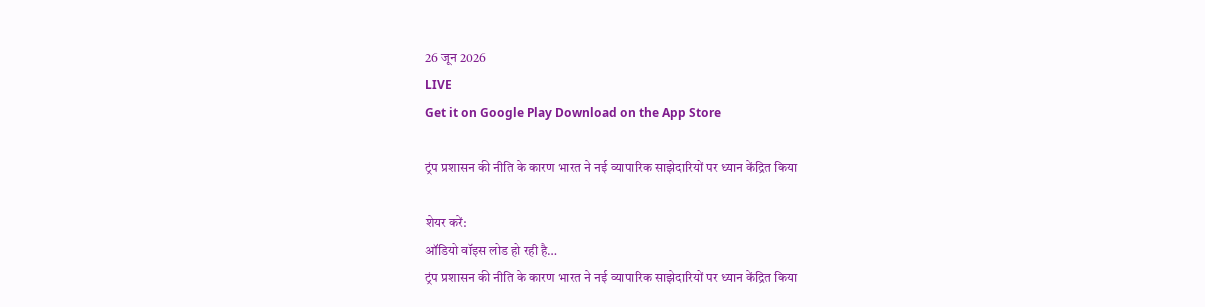26 जून 2026
LIVE
Get it on Google Play Download on the App Store

ट्रंप प्रशासन की नीति के कारण भारत ने नई व्यापारिक साझेदारियों पर ध्यान केंद्रित किया

शेयर करें:
ऑडियो वॉइस लोड हो रही है…
ट्रंप प्रशासन की नीति के कारण भारत ने नई व्यापारिक साझेदारियों पर ध्यान केंद्रित किया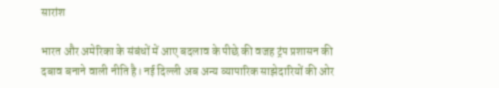सारांश

भारत और अमेरिका के संबंधों में आए बदलाव के पीछे की वजह ट्रंप प्रशासन की दबाव बनाने वाली नीति है। नई दिल्ली अब अन्य व्यापारिक साझेदारियों की ओर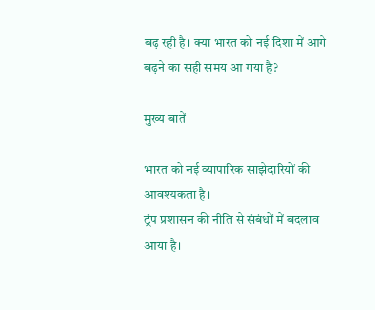बढ़ रही है। क्या भारत को नई दिशा में आगे बढ़ने का सही समय आ गया है?

मुख्य बातें

भारत को नई व्यापारिक साझेदारियों की आवश्यकता है।
ट्रंप प्रशासन की नीति से संबंधों में बदलाव आया है।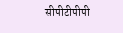सीपीटीपीपी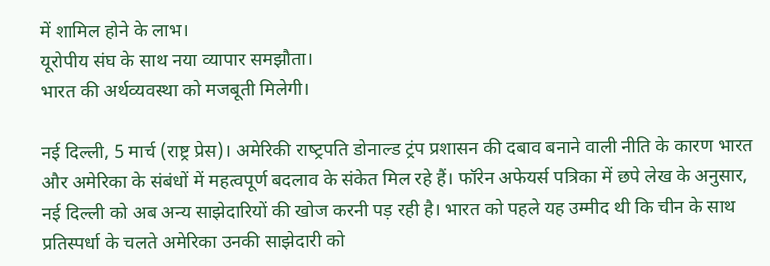में शामिल होने के लाभ।
यूरोपीय संघ के साथ नया व्यापार समझौता।
भारत की अर्थव्यवस्था को मजबूती मिलेगी।

नई दिल्ली, 5 मार्च (राष्ट्र प्रेस)। अमेर‍िकी राष्‍ट्रपत‍ि डोनाल्‍ड ट्रंप प्रशासन की दबाव बनाने वाली नीति के कारण भारत और अमेर‍िका के संबंधों में महत्वपूर्ण बदलाव के संकेत मिल रहे हैं। फॉरेन अफेयर्स पत्रिका में छपे लेख के अनुसार, नई दिल्ली को अब अन्य साझेदारियों की खोज करनी पड़ रही है। भारत को पहले यह उम्मीद थी कि चीन के साथ प्रतिस्पर्धा के चलते अमेरिका उनकी साझेदारी को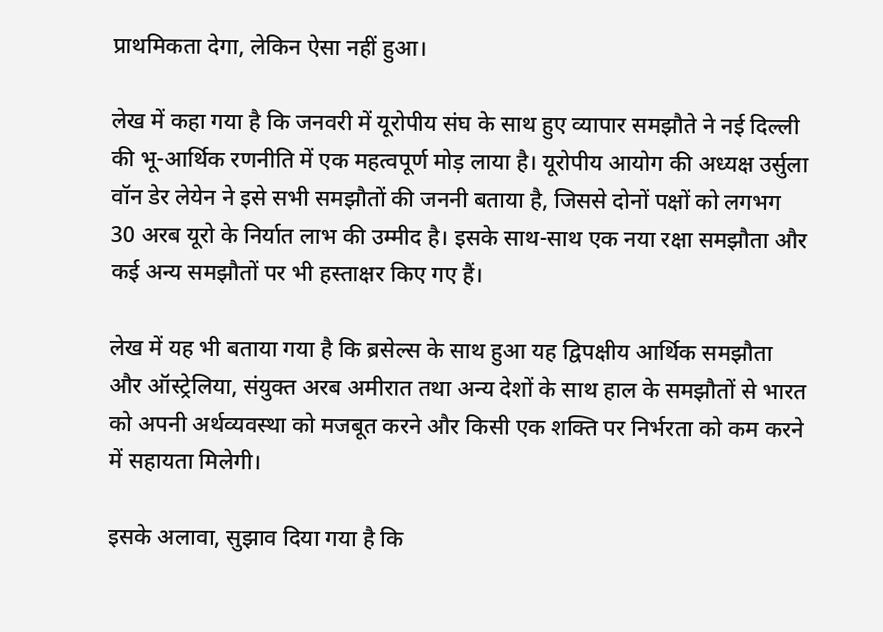प्राथमिकता देगा, लेकिन ऐसा नहीं हुआ।

लेख में कहा गया है कि जनवरी में यूरोपीय संघ के साथ हुए व्यापार समझौते ने नई दिल्ली की भू-आर्थिक रणनीति में एक महत्वपूर्ण मोड़ लाया है। यूरोपीय आयोग की अध्यक्ष उर्सुला वॉन डेर लेयेन ने इसे सभी समझौतों की जननी बताया है, जिससे दोनों पक्षों को लगभग 30 अरब यूरो के निर्यात लाभ की उम्मीद है। इसके साथ-साथ एक नया रक्षा समझौता और कई अन्य समझौतों पर भी हस्ताक्षर किए गए हैं।

लेख में यह भी बताया गया है कि ब्रसेल्स के साथ हुआ यह द्विपक्षीय आर्थिक समझौता और ऑस्ट्रेलिया, संयुक्त अरब अमीरात तथा अन्य देशों के साथ हाल के समझौतों से भारत को अपनी अर्थव्यवस्था को मजबूत करने और किसी एक शक्ति पर निर्भरता को कम करने में सहायता मिलेगी।

इसके अलावा, सुझाव दिया गया है कि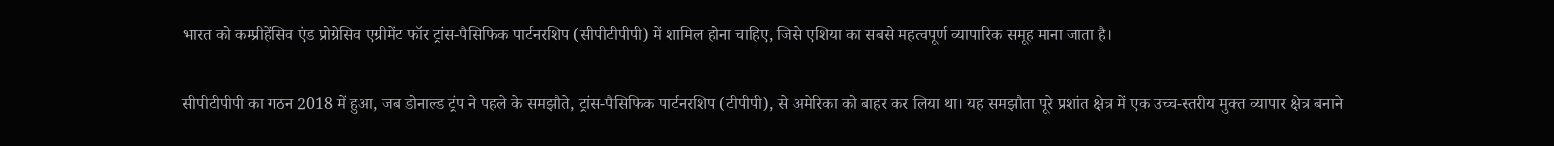भारत को कम्प्रीहेंसिव एंड प्रोग्रेसिव एग्रीमेंट फॉर ट्रांस-पैसिफिक पार्टनरशिप (सीपीटीपीपी) में शामिल होना चाहिए, जिसे एशिया का सबसे महत्वपूर्ण व्यापारिक समूह माना जाता है।

सीपीटीपीपी का गठन 2018 में हुआ, जब डोनाल्‍ड ट्रंप ने पहले के समझौते, ट्रांस-पैसिफिक पार्टनरशिप (टीपीपी), से अमेरिका को बाहर कर लिया था। यह समझौता पूरे प्रशांत क्षेत्र में एक उच्च-स्तरीय मुक्त व्यापार क्षेत्र बनाने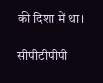की दिशा में था।

सीपीटीपीपी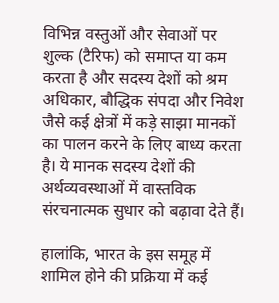विभिन्न वस्तुओं और सेवाओं पर शुल्क (टैरिफ) को समाप्त या कम करता है और सदस्य देशों को श्रम अधिकार, बौद्धिक संपदा और निवेश जैसे कई क्षेत्रों में कड़े साझा मानकों का पालन करने के लिए बाध्य करता है। ये मानक सदस्य देशों की अर्थव्यवस्थाओं में वास्तविक संरचनात्मक सुधार को बढ़ावा देते हैं।

हालांकि, भारत के इस समूह में शामिल होने की प्रक्रिया में कई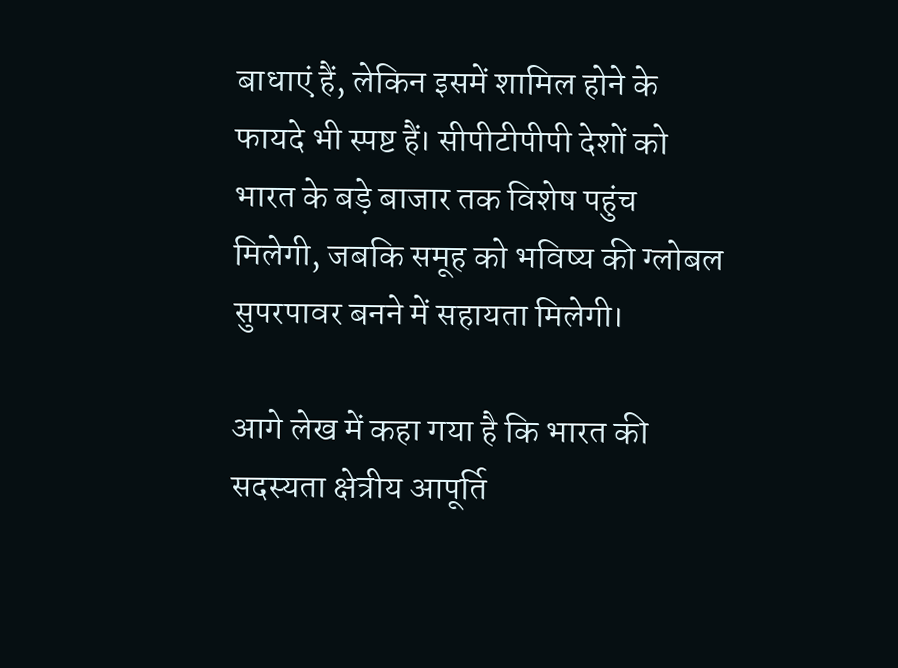बाधाएं हैं, लेकिन इसमें शामिल होने के फायदे भी स्पष्ट हैं। सीपीटीपीपी देशों को भारत के बड़े बाजार तक विशेष पहुंच मिलेगी, जबकि समूह को भविष्य की ग्लोबल सुपरपावर बनने में सहायता मिलेगी।

आगे लेख में कहा गया है कि भारत की सदस्यता क्षेत्रीय आपूर्ति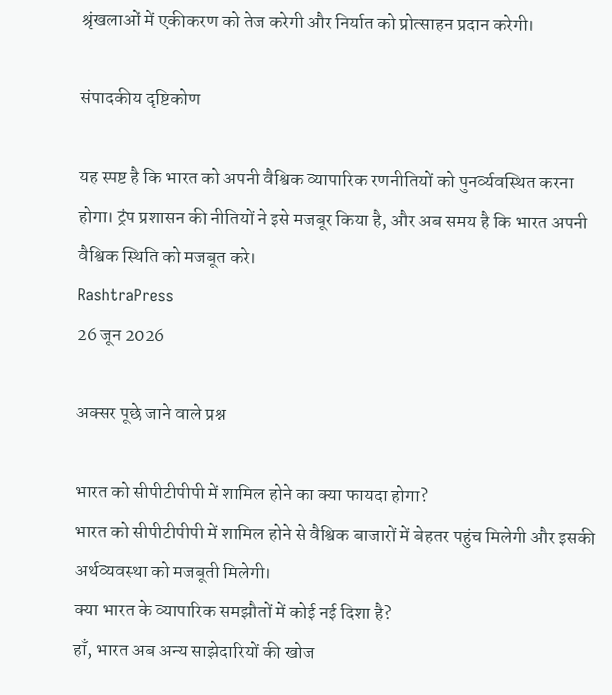श्रृंखलाओं में एकीकरण को तेज करेगी और निर्यात को प्रोत्साहन प्रदान करेगी।

संपादकीय दृष्टिकोण

यह स्पष्ट है कि भारत को अपनी वैश्विक व्यापारिक रणनीतियों को पुनर्व्यवस्थित करना होगा। ट्रंप प्रशासन की नीतियों ने इसे मजबूर किया है, और अब समय है कि भारत अपनी वैश्विक स्थिति को मजबूत करे।
RashtraPress
26 जून 2026

अक्सर पूछे जाने वाले प्रश्न

भारत को सीपीटीपीपी में शामिल होने का क्या फायदा होगा?
भारत को सीपीटीपीपी में शामिल होने से वैश्विक बाजारों में बेहतर पहुंच मिलेगी और इसकी अर्थव्यवस्था को मजबूती मिलेगी।
क्या भारत के व्यापारिक समझौतों में कोई नई दिशा है?
हाँ, भारत अब अन्य साझेदारियों की खोज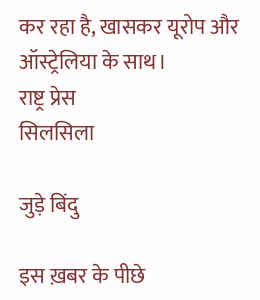कर रहा है, खासकर यूरोप और ऑस्ट्रेलिया के साथ।
राष्ट्र प्रेस
सिलसिला

जुड़े बिंदु

इस ख़बर के पीछे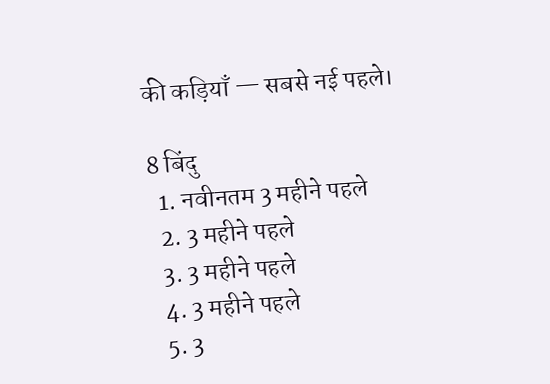की कड़ियाँ — सबसे नई पहले।

8 बिंदु
  1. नवीनतम 3 महीने पहले
  2. 3 महीने पहले
  3. 3 महीने पहले
  4. 3 महीने पहले
  5. 3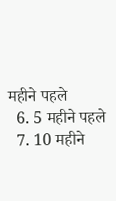महीने पहले
  6. 5 महीने पहले
  7. 10 महीने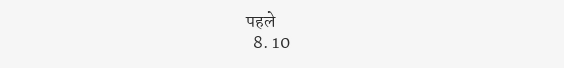पहले
  8. 10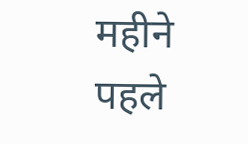महीने पहले